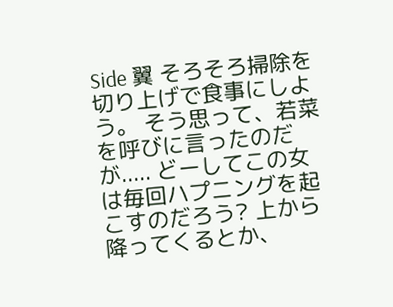Side 翼 そろそろ掃除を切り上げで食事にしよう。 そう思って、若菜を呼びに言ったのだが..... どーしてこの女は毎回ハプニングを起こすのだろう? 上から降ってくるとか、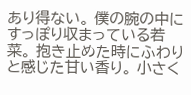あり得ない。 僕の腕の中にすっぽり収まっている若菜。 抱き止めた時にふわりと感じた甘い香り。 小さく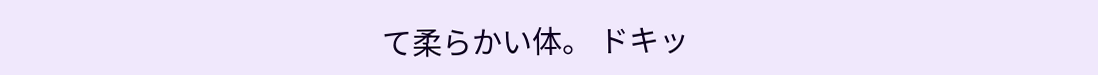て柔らかい体。 ドキッ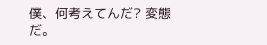僕、何考えてんだ? 変態だ。